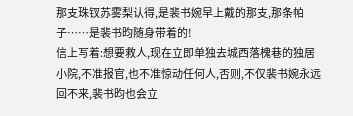那支珠钗苏雾梨认得,是裴书婉早上戴的那支,那条帕子……是裴书昀随身带着的!
信上写着:想要救人,现在立即单独去城西落槐巷的独居小院,不准报官,也不准惊动任何人,否则,不仅裴书婉永远回不来,裴书昀也会立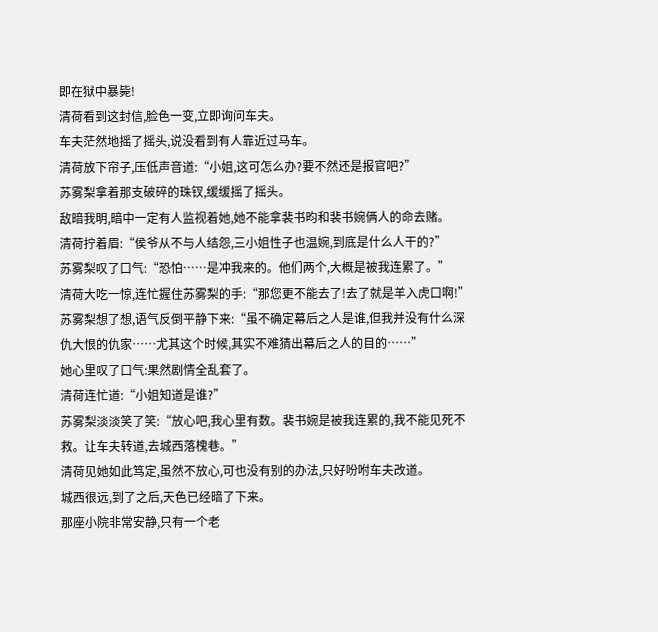即在狱中暴毙!
清荷看到这封信,脸色一变,立即询问车夫。
车夫茫然地摇了摇头,说没看到有人靠近过马车。
清荷放下帘子,压低声音道:“小姐,这可怎么办?要不然还是报官吧?”
苏雾梨拿着那支破碎的珠钗,缓缓摇了摇头。
敌暗我明,暗中一定有人监视着她,她不能拿裴书昀和裴书婉俩人的命去赌。
清荷拧着眉:“侯爷从不与人结怨,三小姐性子也温婉,到底是什么人干的?”
苏雾梨叹了口气:“恐怕……是冲我来的。他们两个,大概是被我连累了。”
清荷大吃一惊,连忙握住苏雾梨的手:“那您更不能去了!去了就是羊入虎口啊!”
苏雾梨想了想,语气反倒平静下来:“虽不确定幕后之人是谁,但我并没有什么深仇大恨的仇家……尤其这个时候,其实不难猜出幕后之人的目的……”
她心里叹了口气:果然剧情全乱套了。
清荷连忙道:“小姐知道是谁?”
苏雾梨淡淡笑了笑:“放心吧,我心里有数。裴书婉是被我连累的,我不能见死不救。让车夫转道,去城西落槐巷。”
清荷见她如此笃定,虽然不放心,可也没有别的办法,只好吩咐车夫改道。
城西很远,到了之后,天色已经暗了下来。
那座小院非常安静,只有一个老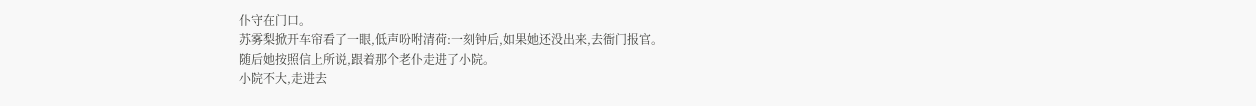仆守在门口。
苏雾梨掀开车帘看了一眼,低声吩咐清荷:一刻钟后,如果她还没出来,去衙门报官。
随后她按照信上所说,跟着那个老仆走进了小院。
小院不大,走进去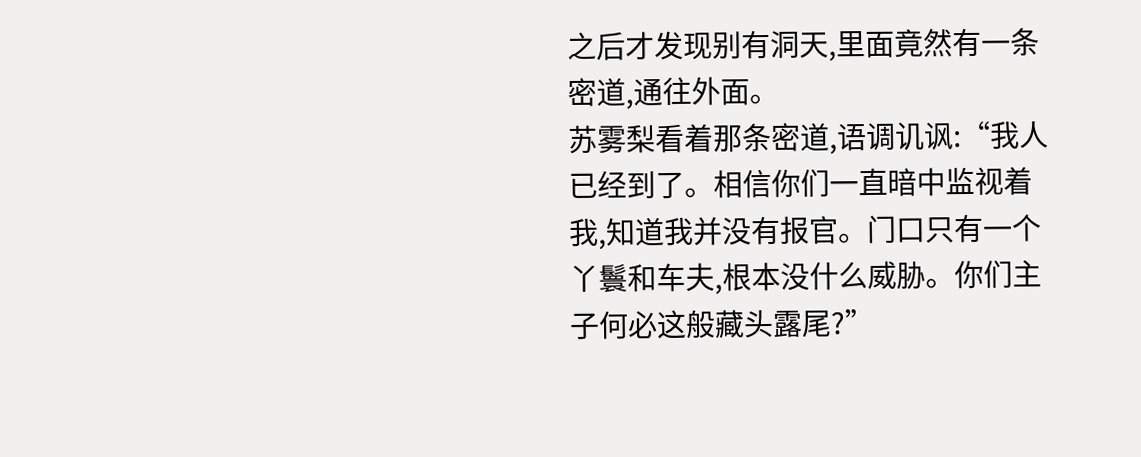之后才发现别有洞天,里面竟然有一条密道,通往外面。
苏雾梨看着那条密道,语调讥讽:“我人已经到了。相信你们一直暗中监视着我,知道我并没有报官。门口只有一个丫鬟和车夫,根本没什么威胁。你们主子何必这般藏头露尾?”